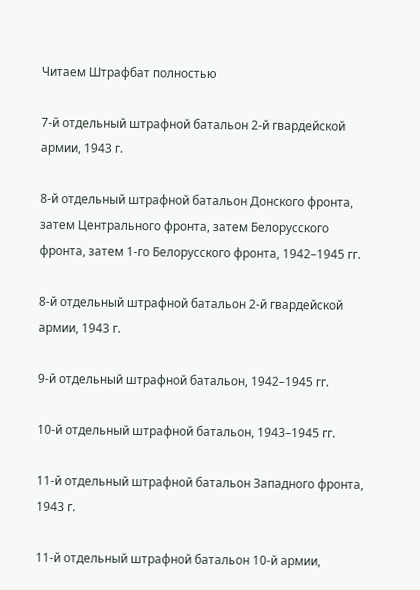Читаем Штрафбат полностью

7-й отдельный штрафной батальон 2-й гвардейской армии, 1943 г.

8-й отдельный штрафной батальон Донского фронта, затем Центрального фронта, затем Белорусского фронта, затем 1-го Белорусского фронта, 1942–1945 гг.

8-й отдельный штрафной батальон 2-й гвардейской армии, 1943 г.

9-й отдельный штрафной батальон, 1942–1945 гг.

10-й отдельный штрафной батальон, 1943–1945 гг.

11-й отдельный штрафной батальон Западного фронта, 1943 г.

11-й отдельный штрафной батальон 10-й армии,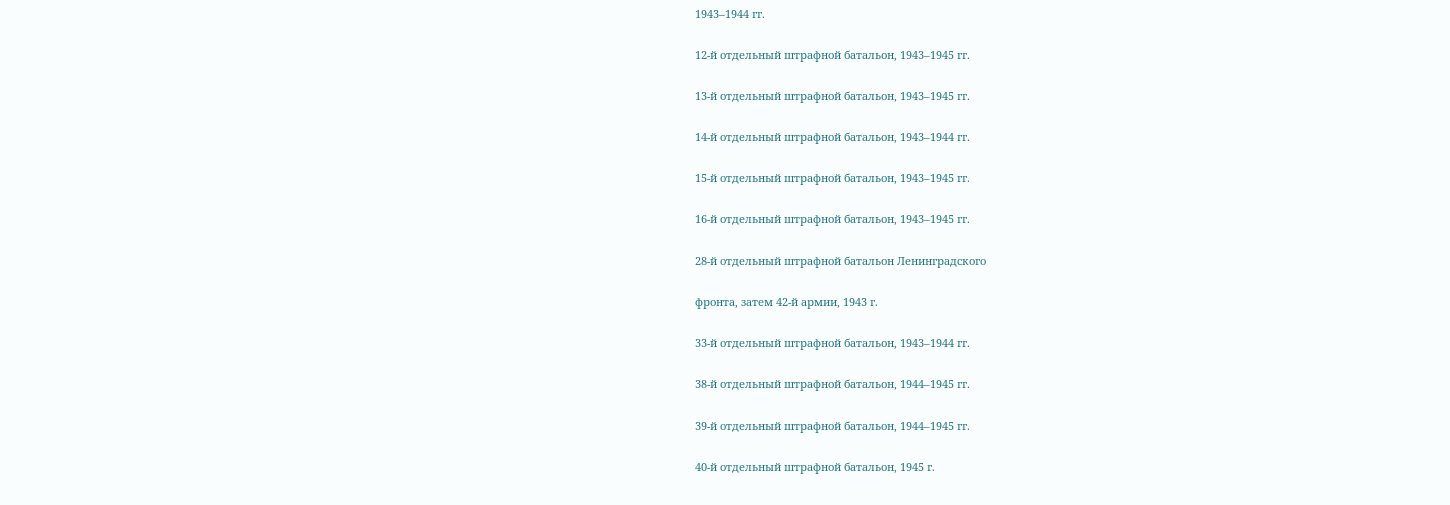1943–1944 гг.

12-й отдельный штрафной батальон, 1943–1945 гг.

13-й отдельный штрафной батальон, 1943–1945 гг.

14-й отдельный штрафной батальон, 1943–1944 гг.

15-й отдельный штрафной батальон, 1943–1945 гг.

16-й отдельный штрафной батальон, 1943–1945 гг.

28-й отдельный штрафной батальон Ленинградского

фронта, затем 42-й армии, 1943 г.

33-й отдельный штрафной батальон, 1943–1944 гг.

38-й отдельный штрафной батальон, 1944–1945 гг.

39-й отдельный штрафной батальон, 1944–1945 гг.

40-й отдельный штрафной батальон, 1945 г.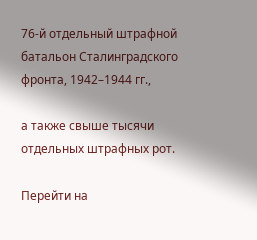76-й отдельный штрафной батальон Сталинградского фронта, 1942–1944 гг.,

а также свыше тысячи отдельных штрафных рот.

Перейти на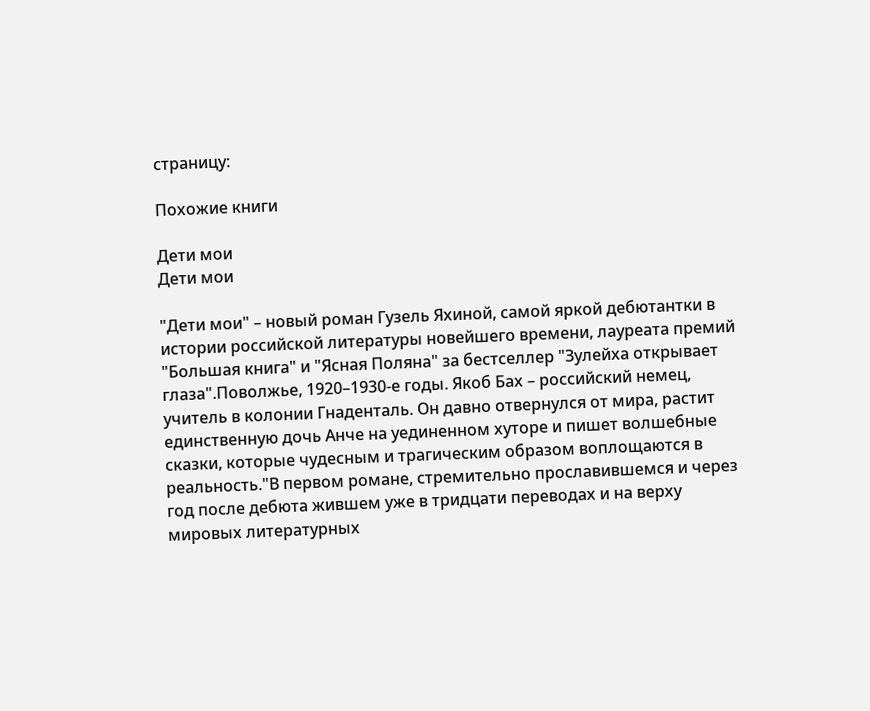страницу:

Похожие книги

Дети мои
Дети мои

"Дети мои" – новый роман Гузель Яхиной, самой яркой дебютантки в истории российской литературы новейшего времени, лауреата премий "Большая книга" и "Ясная Поляна" за бестселлер "Зулейха открывает глаза".Поволжье, 1920–1930-е годы. Якоб Бах – российский немец, учитель в колонии Гнаденталь. Он давно отвернулся от мира, растит единственную дочь Анче на уединенном хуторе и пишет волшебные сказки, которые чудесным и трагическим образом воплощаются в реальность."В первом романе, стремительно прославившемся и через год после дебюта жившем уже в тридцати переводах и на верху мировых литературных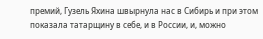премий, Гузель Яхина швырнула нас в Сибирь и при этом показала татарщину в себе, и в России, и, можно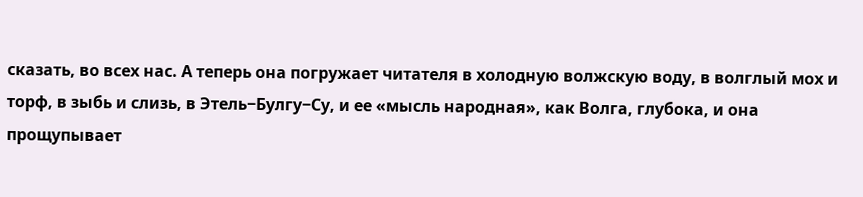сказать, во всех нас. А теперь она погружает читателя в холодную волжскую воду, в волглый мох и торф, в зыбь и слизь, в Этель−Булгу−Су, и ее «мысль народная», как Волга, глубока, и она прощупывает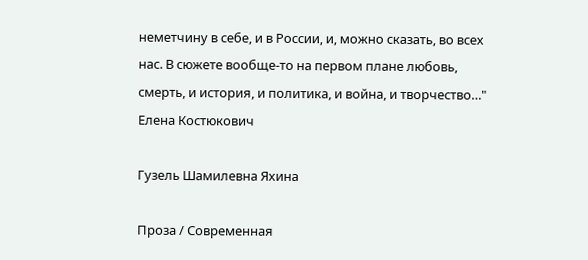неметчину в себе, и в России, и, можно сказать, во всех нас. В сюжете вообще-то на первом плане любовь, смерть, и история, и политика, и война, и творчество…" Елена Костюкович

Гузель Шамилевна Яхина

Проза / Современная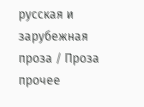русская и зарубежная проза / Проза прочее